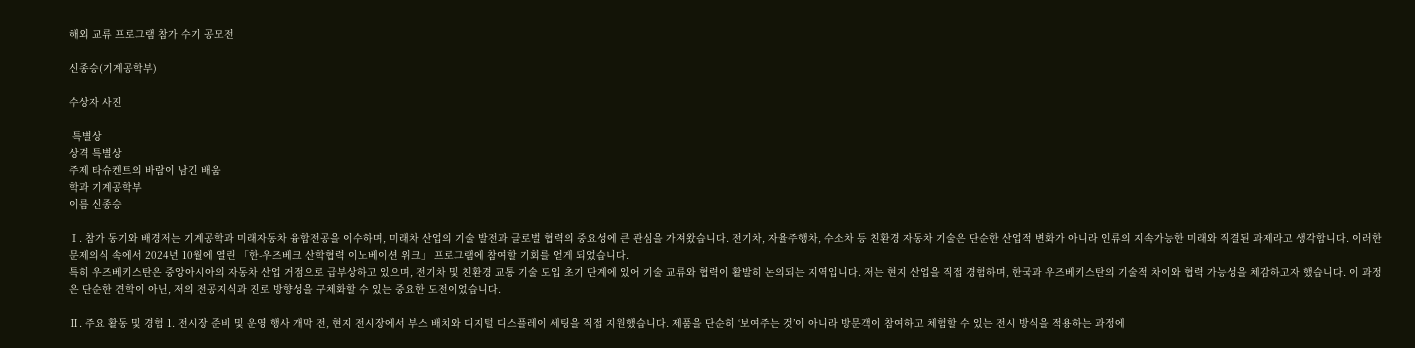해외 교류 프로그램 참가 수기 공모전

신종승(기계공학부)

수상자 사진

 특별상
상격 특별상
주제 타슈켄트의 바람이 남긴 배움
학과 기계공학부
이름 신종승

Ⅰ. 참가 동기와 배경저는 기계공학과 미래자동차 융합전공을 이수하며, 미래차 산업의 기술 발전과 글로벌 협력의 중요성에 큰 관심을 가져왔습니다. 전기차, 자율주행차, 수소차 등 친환경 자동차 기술은 단순한 산업적 변화가 아니라 인류의 지속가능한 미래와 직결된 과제라고 생각합니다. 이러한 문제의식 속에서 2024년 10월에 열린 「한-우즈베크 산학협력 이노베이션 위크」 프로그램에 참여할 기회를 얻게 되었습니다.
특히 우즈베키스탄은 중앙아시아의 자동차 산업 거점으로 급부상하고 있으며, 전기차 및 친환경 교통 기술 도입 초기 단계에 있어 기술 교류와 협력이 활발히 논의되는 지역입니다. 저는 현지 산업을 직접 경험하며, 한국과 우즈베키스탄의 기술적 차이와 협력 가능성을 체감하고자 했습니다. 이 과정은 단순한 견학이 아닌, 저의 전공지식과 진로 방향성을 구체화할 수 있는 중요한 도전이었습니다.

Ⅱ. 주요 활동 및 경험 1. 전시장 준비 및 운영 행사 개막 전, 현지 전시장에서 부스 배치와 디지털 디스플레이 세팅을 직접 지원했습니다. 제품을 단순히 ‘보여주는 것’이 아니라 방문객이 참여하고 체험할 수 있는 전시 방식을 적용하는 과정에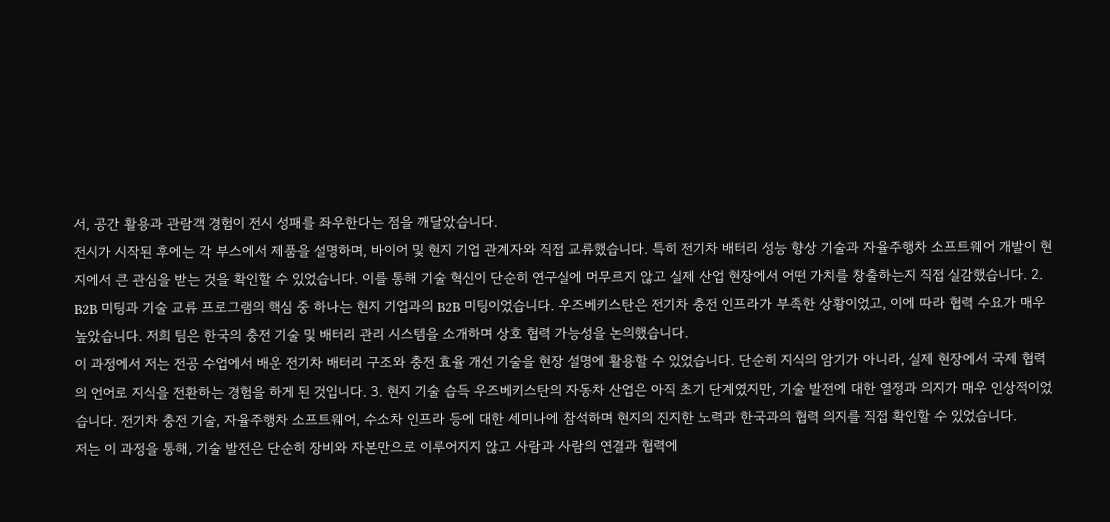서, 공간 활용과 관람객 경험이 전시 성패를 좌우한다는 점을 깨달았습니다.
전시가 시작된 후에는 각 부스에서 제품을 설명하며, 바이어 및 현지 기업 관계자와 직접 교류했습니다. 특히 전기차 배터리 성능 향상 기술과 자율주행차 소프트웨어 개발이 현지에서 큰 관심을 받는 것을 확인할 수 있었습니다. 이를 통해 기술 혁신이 단순히 연구실에 머무르지 않고 실제 산업 현장에서 어떤 가치를 창출하는지 직접 실감했습니다. 2. B2B 미팅과 기술 교류 프로그램의 핵심 중 하나는 현지 기업과의 B2B 미팅이었습니다. 우즈베키스탄은 전기차 충전 인프라가 부족한 상황이었고, 이에 따라 협력 수요가 매우 높았습니다. 저희 팀은 한국의 충전 기술 및 배터리 관리 시스템을 소개하며 상호 협력 가능성을 논의했습니다.
이 과정에서 저는 전공 수업에서 배운 전기차 배터리 구조와 충전 효율 개선 기술을 현장 설명에 활용할 수 있었습니다. 단순히 지식의 암기가 아니라, 실제 현장에서 국제 협력의 언어로 지식을 전환하는 경험을 하게 된 것입니다. 3. 현지 기술 습득 우즈베키스탄의 자동차 산업은 아직 초기 단계였지만, 기술 발전에 대한 열정과 의지가 매우 인상적이었습니다. 전기차 충전 기술, 자율주행차 소프트웨어, 수소차 인프라 등에 대한 세미나에 참석하며 현지의 진지한 노력과 한국과의 협력 의지를 직접 확인할 수 있었습니다.
저는 이 과정을 통해, 기술 발전은 단순히 장비와 자본만으로 이루어지지 않고 사람과 사람의 연결과 협력에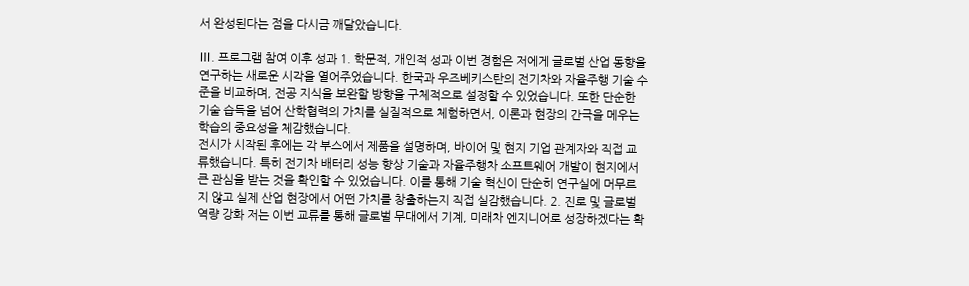서 완성된다는 점을 다시금 깨달았습니다.

Ⅲ. 프로그램 참여 이후 성과 1. 학문적, 개인적 성과 이번 경험은 저에게 글로벌 산업 동향을 연구하는 새로운 시각을 열어주었습니다. 한국과 우즈베키스탄의 전기차와 자율주행 기술 수준을 비교하며, 전공 지식을 보완할 방향을 구체적으로 설정할 수 있었습니다. 또한 단순한 기술 습득을 넘어 산학협력의 가치를 실질적으로 체험하면서, 이론과 현장의 간극을 메우는 학습의 중요성을 체감했습니다.
전시가 시작된 후에는 각 부스에서 제품을 설명하며, 바이어 및 현지 기업 관계자와 직접 교류했습니다. 특히 전기차 배터리 성능 향상 기술과 자율주행차 소프트웨어 개발이 현지에서 큰 관심을 받는 것을 확인할 수 있었습니다. 이를 통해 기술 혁신이 단순히 연구실에 머무르지 않고 실제 산업 현장에서 어떤 가치를 창출하는지 직접 실감했습니다. 2. 진로 및 글로벌 역량 강화 저는 이번 교류를 통해 글로벌 무대에서 기계, 미래차 엔지니어로 성장하겠다는 확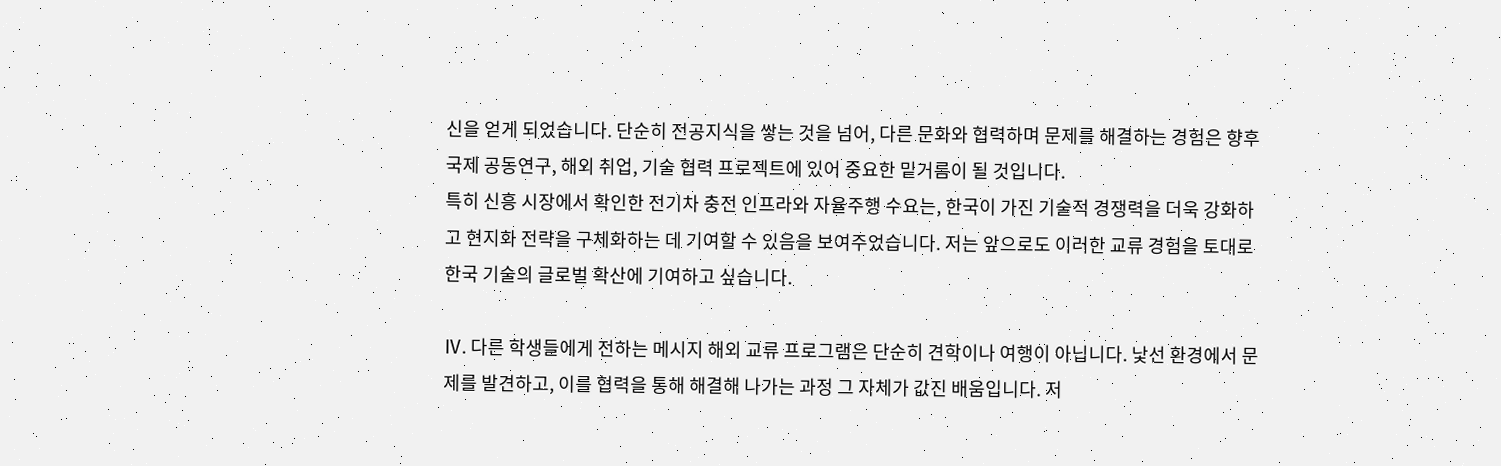신을 얻게 되었습니다. 단순히 전공지식을 쌓는 것을 넘어, 다른 문화와 협력하며 문제를 해결하는 경험은 향후 국제 공동연구, 해외 취업, 기술 협력 프로젝트에 있어 중요한 밑거름이 될 것입니다.
특히 신흥 시장에서 확인한 전기차 충전 인프라와 자율주행 수요는, 한국이 가진 기술적 경쟁력을 더욱 강화하고 현지화 전략을 구체화하는 데 기여할 수 있음을 보여주었습니다. 저는 앞으로도 이러한 교류 경험을 토대로 한국 기술의 글로벌 확산에 기여하고 싶습니다.

Ⅳ. 다른 학생들에게 전하는 메시지 해외 교류 프로그램은 단순히 견학이나 여행이 아닙니다. 낯선 환경에서 문제를 발견하고, 이를 협력을 통해 해결해 나가는 과정 그 자체가 값진 배움입니다. 저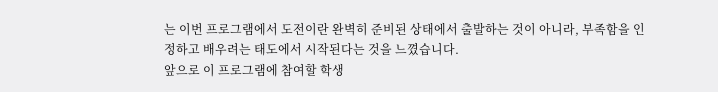는 이번 프로그램에서 도전이란 완벽히 준비된 상태에서 출발하는 것이 아니라, 부족함을 인정하고 배우려는 태도에서 시작된다는 것을 느꼈습니다.
앞으로 이 프로그램에 참여할 학생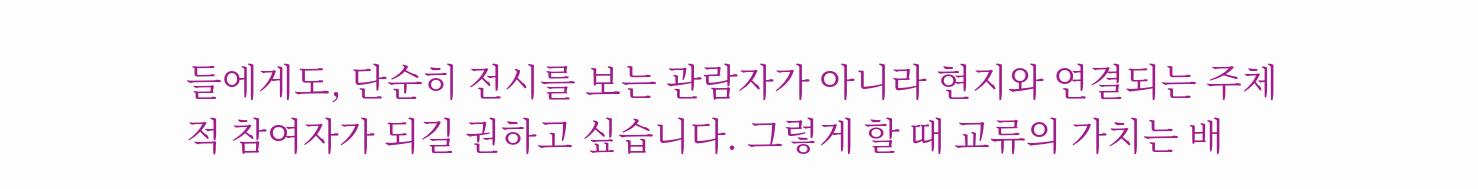들에게도, 단순히 전시를 보는 관람자가 아니라 현지와 연결되는 주체적 참여자가 되길 권하고 싶습니다. 그렇게 할 때 교류의 가치는 배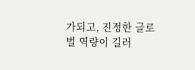가되고, 진정한 글로벌 역량이 길러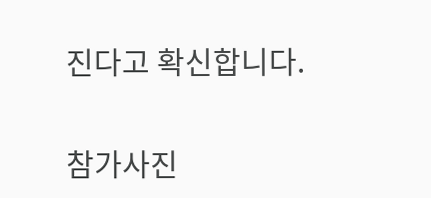진다고 확신합니다.

참가사진